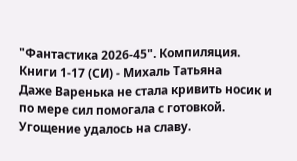"Фантастика 2026-45". Компиляция. Книги 1-17 (СИ) - Михаль Татьяна
Даже Варенька не стала кривить носик и по мере сил помогала с готовкой. Угощение удалось на славу.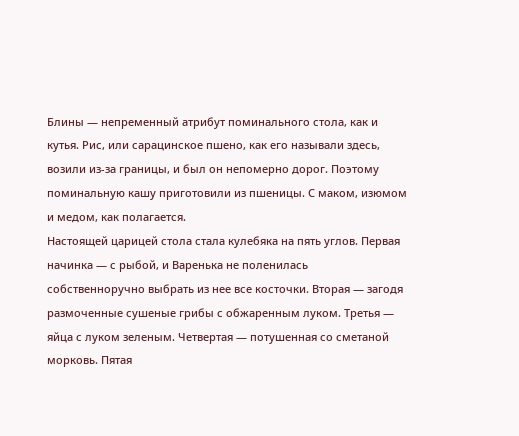Блины — непременный атрибут поминального стола, как и кутья. Рис, или сарацинское пшено, как его называли здесь, возили из-за границы, и был он непомерно дорог. Поэтому поминальную кашу приготовили из пшеницы. С маком, изюмом и медом, как полагается.
Настоящей царицей стола стала кулебяка на пять углов. Первая начинка — с рыбой, и Варенька не поленилась собственноручно выбрать из нее все косточки. Вторая — загодя размоченные сушеные грибы с обжаренным луком. Третья — яйца с луком зеленым. Четвертая — потушенная со сметаной морковь. Пятая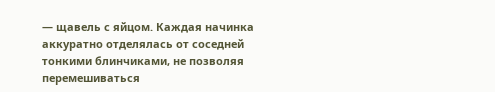— щавель с яйцом. Каждая начинка аккуратно отделялась от соседней тонкими блинчиками, не позволяя перемешиваться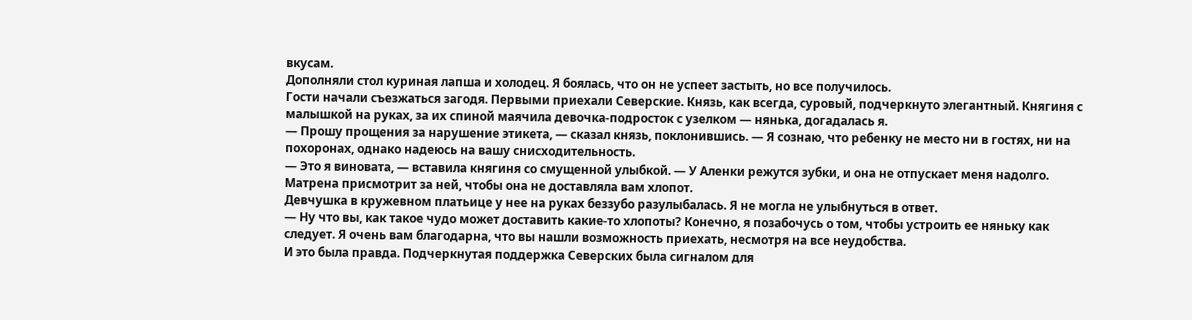вкусам.
Дополняли стол куриная лапша и холодец. Я боялась, что он не успеет застыть, но все получилось.
Гости начали съезжаться загодя. Первыми приехали Северские. Князь, как всегда, суровый, подчеркнуто элегантный. Княгиня с малышкой на руках, за их спиной маячила девочка-подросток с узелком — нянька, догадалась я.
— Прошу прощения за нарушение этикета, — сказал князь, поклонившись. — Я сознаю, что ребенку не место ни в гостях, ни на похоронах, однако надеюсь на вашу снисходительность.
— Это я виновата, — вставила княгиня со смущенной улыбкой. — У Аленки режутся зубки, и она не отпускает меня надолго. Матрена присмотрит за ней, чтобы она не доставляла вам хлопот.
Девчушка в кружевном платьице у нее на руках беззубо разулыбалась. Я не могла не улыбнуться в ответ.
— Ну что вы, как такое чудо может доставить какие-то хлопоты? Конечно, я позабочусь о том, чтобы устроить ее няньку как следует. Я очень вам благодарна, что вы нашли возможность приехать, несмотря на все неудобства.
И это была правда. Подчеркнутая поддержка Северских была сигналом для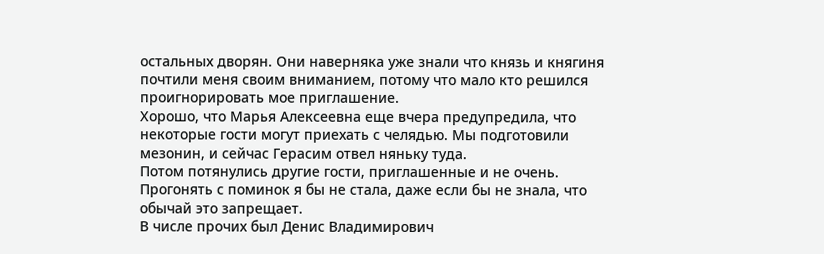остальных дворян. Они наверняка уже знали что князь и княгиня почтили меня своим вниманием, потому что мало кто решился проигнорировать мое приглашение.
Хорошо, что Марья Алексеевна еще вчера предупредила, что некоторые гости могут приехать с челядью. Мы подготовили мезонин, и сейчас Герасим отвел няньку туда.
Потом потянулись другие гости, приглашенные и не очень. Прогонять с поминок я бы не стала, даже если бы не знала, что обычай это запрещает.
В числе прочих был Денис Владимирович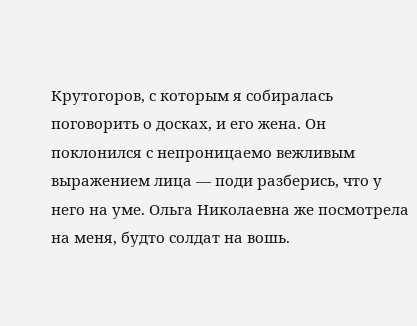Крутогоров, с которым я собиралась поговорить о досках, и его жена. Он поклонился с непроницаемо вежливым выражением лица — поди разберись, что у него на уме. Ольга Николаевна же посмотрела на меня, будто солдат на вошь.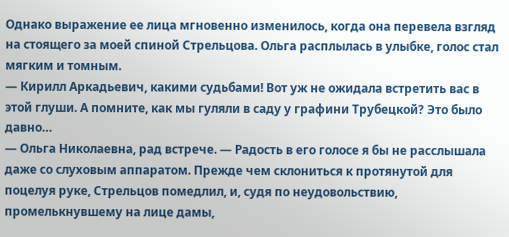Однако выражение ее лица мгновенно изменилось, когда она перевела взгляд на стоящего за моей спиной Стрельцова. Ольга расплылась в улыбке, голос стал мягким и томным.
— Кирилл Аркадьевич, какими судьбами! Вот уж не ожидала встретить вас в этой глуши. А помните, как мы гуляли в саду у графини Трубецкой? Это было давно…
— Ольга Николаевна, рад встрече. — Радость в его голосе я бы не расслышала даже со слуховым аппаратом. Прежде чем склониться к протянутой для поцелуя руке, Стрельцов помедлил, и, судя по неудовольствию, промелькнувшему на лице дамы,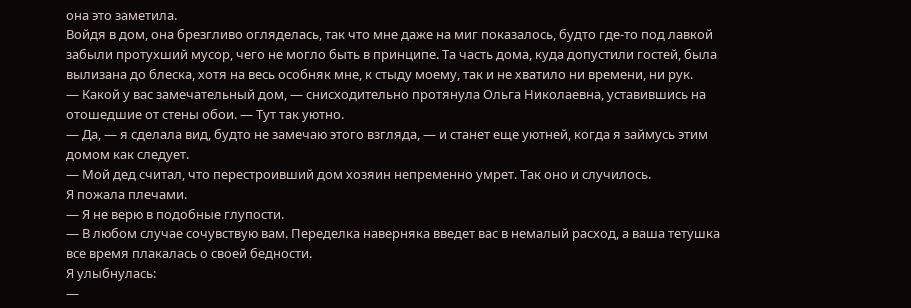она это заметила.
Войдя в дом, она брезгливо огляделась, так что мне даже на миг показалось, будто где-то под лавкой забыли протухший мусор, чего не могло быть в принципе. Та часть дома, куда допустили гостей, была вылизана до блеска, хотя на весь особняк мне, к стыду моему, так и не хватило ни времени, ни рук.
— Какой у вас замечательный дом, — снисходительно протянула Ольга Николаевна, уставившись на отошедшие от стены обои. — Тут так уютно.
— Да, — я сделала вид, будто не замечаю этого взгляда, — и станет еще уютней, когда я займусь этим домом как следует.
— Мой дед считал, что перестроивший дом хозяин непременно умрет. Так оно и случилось.
Я пожала плечами.
— Я не верю в подобные глупости.
— В любом случае сочувствую вам. Переделка наверняка введет вас в немалый расход, а ваша тетушка все время плакалась о своей бедности.
Я улыбнулась:
—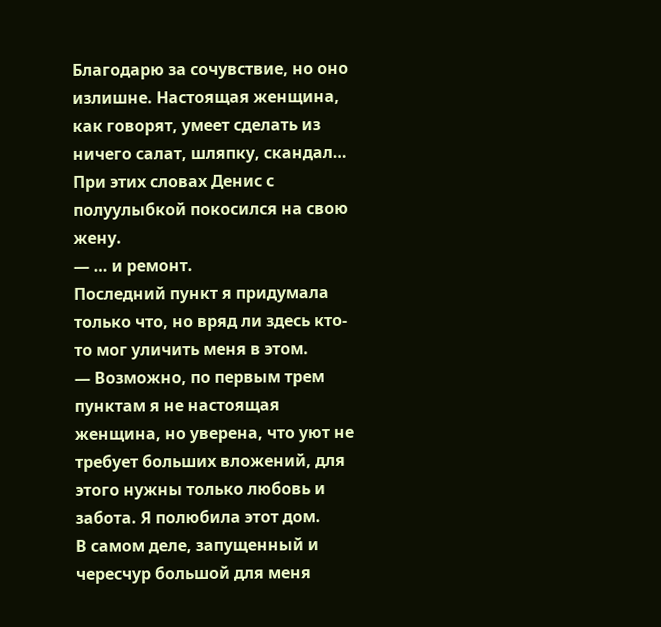Благодарю за сочувствие, но оно излишне. Настоящая женщина, как говорят, умеет сделать из ничего салат, шляпку, скандал…
При этих словах Денис с полуулыбкой покосился на свою жену.
— … и ремонт.
Последний пункт я придумала только что, но вряд ли здесь кто-то мог уличить меня в этом.
— Возможно, по первым трем пунктам я не настоящая женщина, но уверена, что уют не требует больших вложений, для этого нужны только любовь и забота. Я полюбила этот дом.
В самом деле, запущенный и чересчур большой для меня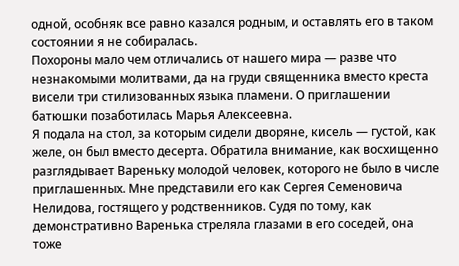одной, особняк все равно казался родным, и оставлять его в таком состоянии я не собиралась.
Похороны мало чем отличались от нашего мира — разве что незнакомыми молитвами, да на груди священника вместо креста висели три стилизованных языка пламени. О приглашении батюшки позаботилась Марья Алексеевна.
Я подала на стол, за которым сидели дворяне, кисель — густой, как желе, он был вместо десерта. Обратила внимание, как восхищенно разглядывает Вареньку молодой человек, которого не было в числе приглашенных. Мне представили его как Сергея Семеновича Нелидова, гостящего у родственников. Судя по тому, как демонстративно Варенька стреляла глазами в его соседей, она тоже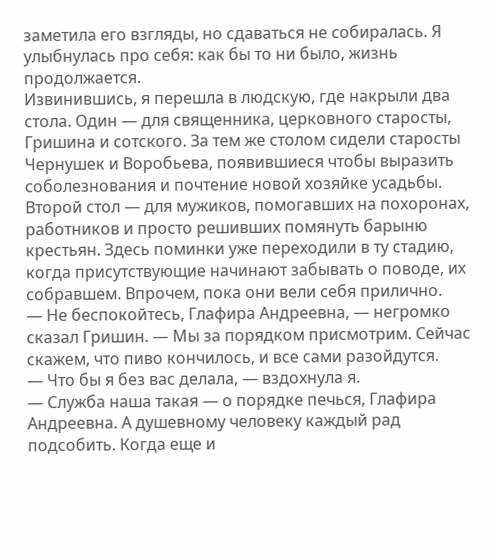заметила его взгляды, но сдаваться не собиралась. Я улыбнулась про себя: как бы то ни было, жизнь продолжается.
Извинившись, я перешла в людскую, где накрыли два стола. Один — для священника, церковного старосты, Гришина и сотского. За тем же столом сидели старосты Чернушек и Воробьева, появившиеся чтобы выразить соболезнования и почтение новой хозяйке усадьбы. Второй стол — для мужиков, помогавших на похоронах, работников и просто решивших помянуть барыню крестьян. Здесь поминки уже переходили в ту стадию, когда присутствующие начинают забывать о поводе, их собравшем. Впрочем, пока они вели себя прилично.
— Не беспокойтесь, Глафира Андреевна, — негромко сказал Гришин. — Мы за порядком присмотрим. Сейчас скажем, что пиво кончилось, и все сами разойдутся.
— Что бы я без вас делала, — вздохнула я.
— Служба наша такая — о порядке печься, Глафира Андреевна. А душевному человеку каждый рад подсобить. Когда еще и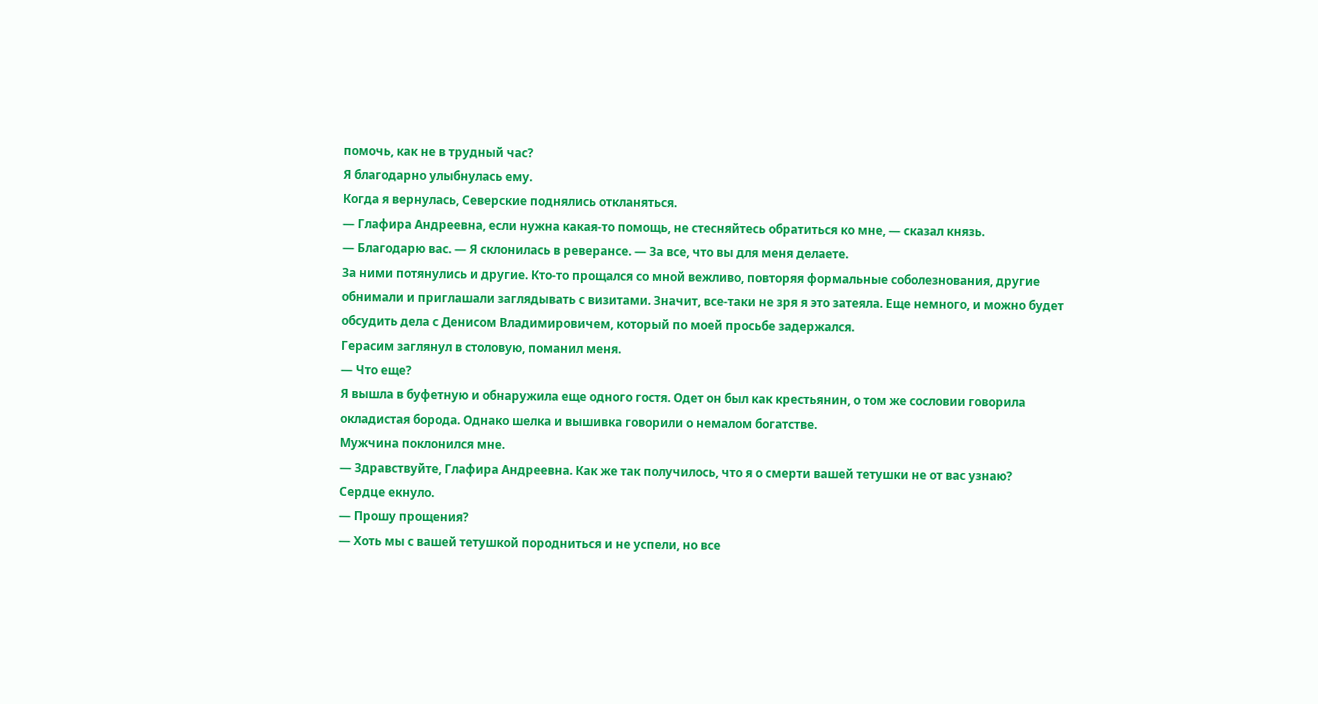помочь, как не в трудный час?
Я благодарно улыбнулась ему.
Когда я вернулась, Северские поднялись откланяться.
— Глафира Андреевна, если нужна какая-то помощь, не стесняйтесь обратиться ко мне, — сказал князь.
— Благодарю вас. — Я склонилась в реверансе. — За все, что вы для меня делаете.
За ними потянулись и другие. Кто-то прощался со мной вежливо, повторяя формальные соболезнования, другие обнимали и приглашали заглядывать с визитами. Значит, все-таки не зря я это затеяла. Еще немного, и можно будет обсудить дела с Денисом Владимировичем, который по моей просьбе задержался.
Герасим заглянул в столовую, поманил меня.
— Что еще?
Я вышла в буфетную и обнаружила еще одного гостя. Одет он был как крестьянин, о том же сословии говорила окладистая борода. Однако шелка и вышивка говорили о немалом богатстве.
Мужчина поклонился мне.
— Здравствуйте, Глафира Андреевна. Как же так получилось, что я о смерти вашей тетушки не от вас узнаю?
Сердце екнуло.
— Прошу прощения?
— Хоть мы с вашей тетушкой породниться и не успели, но все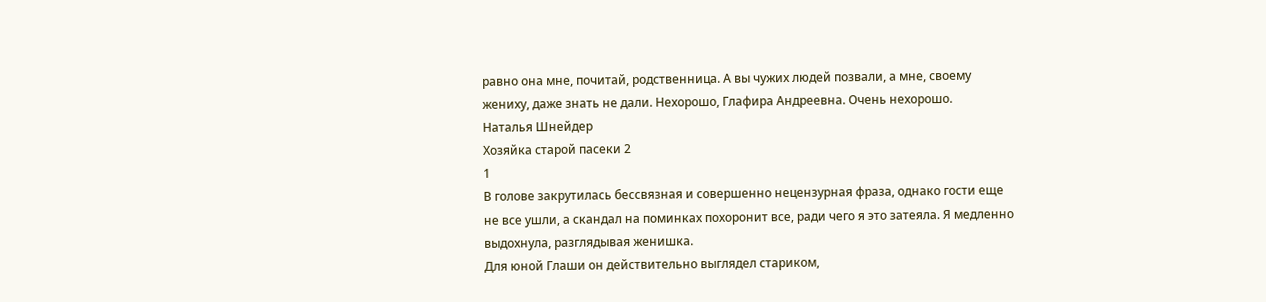равно она мне, почитай, родственница. А вы чужих людей позвали, а мне, своему жениху, даже знать не дали. Нехорошо, Глафира Андреевна. Очень нехорошо.
Наталья Шнейдер
Хозяйка старой пасеки 2
1
В голове закрутилась бессвязная и совершенно нецензурная фраза, однако гости еще не все ушли, а скандал на поминках похоронит все, ради чего я это затеяла. Я медленно выдохнула, разглядывая женишка.
Для юной Глаши он действительно выглядел стариком,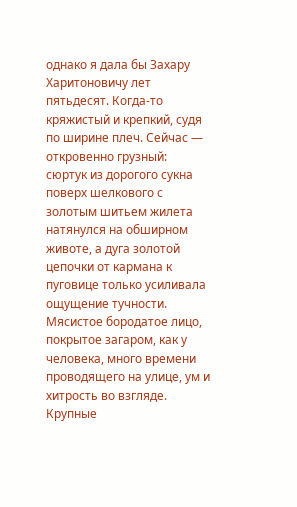однако я дала бы Захару Харитоновичу лет пятьдесят. Когда-то кряжистый и крепкий, судя по ширине плеч. Сейчас — откровенно грузный: сюртук из дорогого сукна поверх шелкового с золотым шитьем жилета натянулся на обширном животе, а дуга золотой цепочки от кармана к пуговице только усиливала ощущение тучности. Мясистое бородатое лицо, покрытое загаром, как у человека, много времени проводящего на улице, ум и хитрость во взгляде. Крупные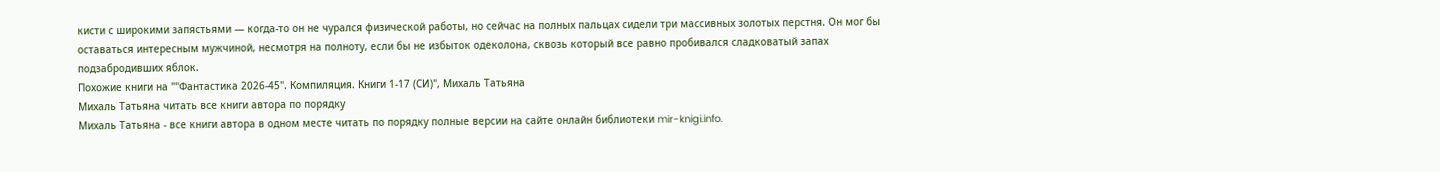кисти с широкими запястьями — когда-то он не чурался физической работы, но сейчас на полных пальцах сидели три массивных золотых перстня. Он мог бы оставаться интересным мужчиной, несмотря на полноту, если бы не избыток одеколона, сквозь который все равно пробивался сладковатый запах подзабродивших яблок.
Похожие книги на ""Фантастика 2026-45". Компиляция. Книги 1-17 (СИ)", Михаль Татьяна
Михаль Татьяна читать все книги автора по порядку
Михаль Татьяна - все книги автора в одном месте читать по порядку полные версии на сайте онлайн библиотеки mir-knigi.info.